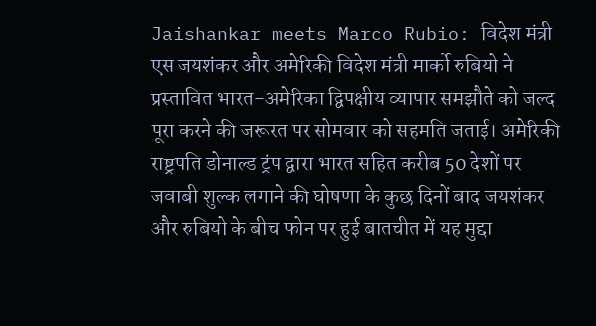Jaishankar meets Marco Rubio: विदेश मंत्री एस जयशंकर और अमेरिकी विदेश मंत्री मार्को रुबियो ने प्रस्तावित भारत-अमेरिका द्विपक्षीय व्यापार समझौते को जल्द पूरा करने की जरूरत पर सोमवार को सहमति जताई। अमेरिकी राष्ट्रपति डोनाल्ड ट्रंप द्वारा भारत सहित करीब 50 देशों पर जवाबी शुल्क लगाने की घोषणा के कुछ दिनों बाद जयशंकर और रुबियो के बीच फोन पर हुई बातचीत में यह मुद्दा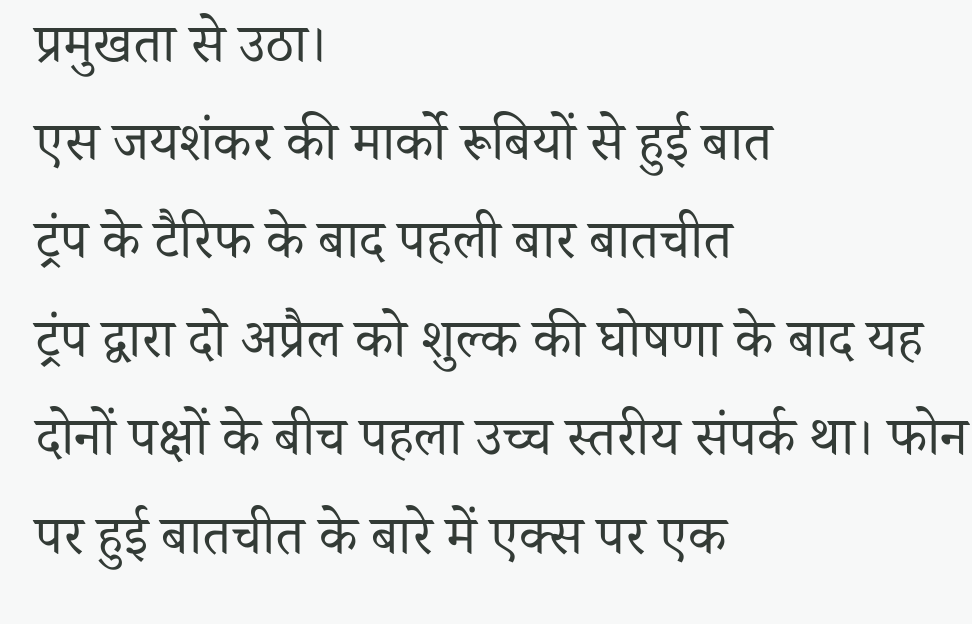प्रमुखता से उठा।
एस जयशंकर की मार्को रूबियों से हुई बात
ट्रंप के टैरिफ के बाद पहली बार बातचीत
ट्रंप द्वारा दो अप्रैल को शुल्क की घोषणा के बाद यह दोनों पक्षों के बीच पहला उच्च स्तरीय संपर्क था। फोन पर हुई बातचीत के बारे में एक्स पर एक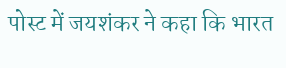पोस्ट में जयशंकर ने कहा कि भारत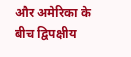और अमेरिका के बीच द्विपक्षीय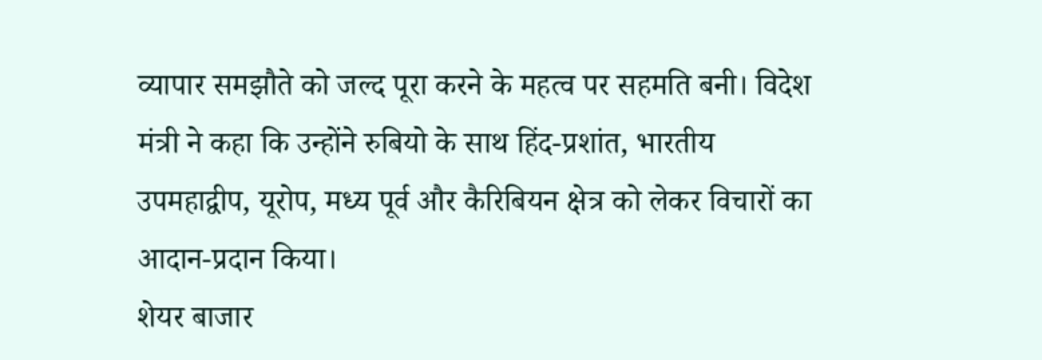व्यापार समझौते को जल्द पूरा करने के महत्व पर सहमति बनी। विदेश मंत्री ने कहा कि उन्होंने रुबियो के साथ हिंद-प्रशांत, भारतीय उपमहाद्वीप, यूरोप, मध्य पूर्व और कैरिबियन क्षेत्र को लेकर विचारों का आदान-प्रदान किया।
शेयर बाजार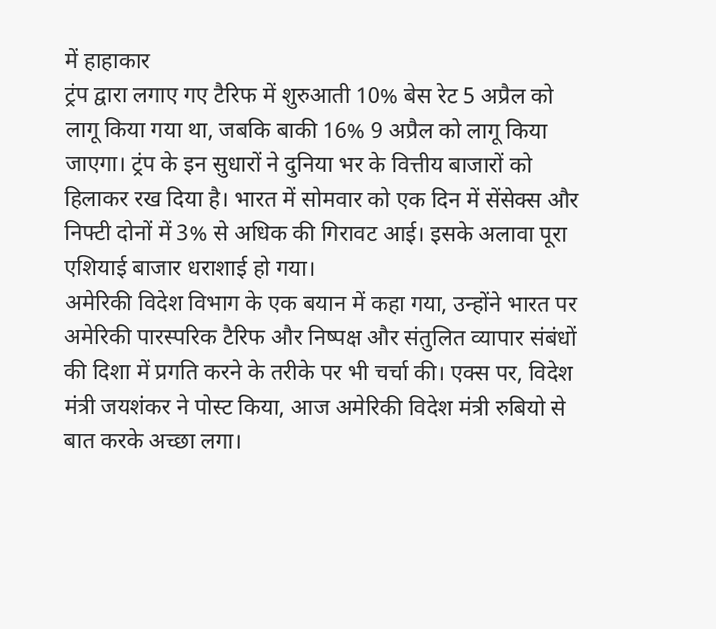में हाहाकार
ट्रंप द्वारा लगाए गए टैरिफ में शुरुआती 10% बेस रेट 5 अप्रैल को लागू किया गया था, जबकि बाकी 16% 9 अप्रैल को लागू किया जाएगा। ट्रंप के इन सुधारों ने दुनिया भर के वित्तीय बाजारों को हिलाकर रख दिया है। भारत में सोमवार को एक दिन में सेंसेक्स और निफ्टी दोनों में 3% से अधिक की गिरावट आई। इसके अलावा पूरा एशियाई बाजार धराशाई हो गया।
अमेरिकी विदेश विभाग के एक बयान में कहा गया, उन्होंने भारत पर अमेरिकी पारस्परिक टैरिफ और निष्पक्ष और संतुलित व्यापार संबंधों की दिशा में प्रगति करने के तरीके पर भी चर्चा की। एक्स पर, विदेश मंत्री जयशंकर ने पोस्ट किया, आज अमेरिकी विदेश मंत्री रुबियो से बात करके अच्छा लगा।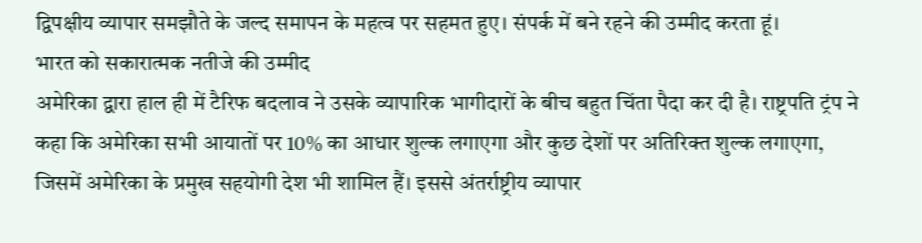द्विपक्षीय व्यापार समझौते के जल्द समापन के महत्व पर सहमत हुए। संपर्क में बने रहने की उम्मीद करता हूं।
भारत को सकारात्मक नतीजे की उम्मीद
अमेरिका द्वारा हाल ही में टैरिफ बदलाव ने उसके व्यापारिक भागीदारों के बीच बहुत चिंता पैदा कर दी है। राष्ट्रपति ट्रंप ने कहा कि अमेरिका सभी आयातों पर 10% का आधार शुल्क लगाएगा और कुछ देशों पर अतिरिक्त शुल्क लगाएगा, जिसमें अमेरिका के प्रमुख सहयोगी देश भी शामिल हैं। इससे अंतर्राष्ट्रीय व्यापार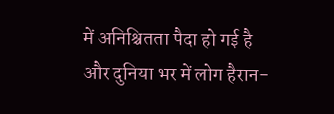में अनिश्चितता पैदा हो गई है और दुनिया भर में लोग हैरान-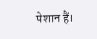पेशान हैं।